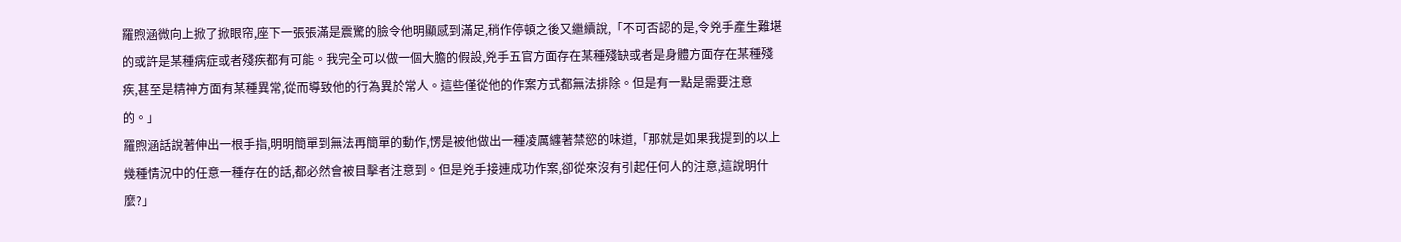羅煦涵微向上掀了掀眼帘,座下一張張滿是震驚的臉令他明顯感到滿足,稍作停頓之後又繼續說,「不可否認的是,令兇手產生難堪的或許是某種病症或者殘疾都有可能。我完全可以做一個大膽的假設,兇手五官方面存在某種殘缺或者是身體方面存在某種殘疾,甚至是精神方面有某種異常,從而導致他的行為異於常人。這些僅從他的作案方式都無法排除。但是有一點是需要注意的。」
羅煦涵話說著伸出一根手指,明明簡單到無法再簡單的動作,愣是被他做出一種凌厲纏著禁慾的味道,「那就是如果我提到的以上幾種情況中的任意一種存在的話,都必然會被目擊者注意到。但是兇手接連成功作案,卻從來沒有引起任何人的注意,這說明什麼?」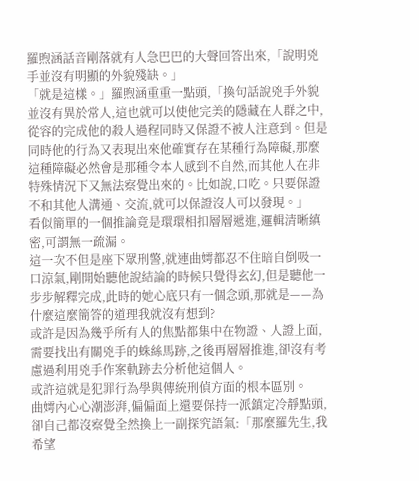羅煦涵話音剛落就有人急巴巴的大聲回答出來,「說明兇手並沒有明顯的外貌殘缺。」
「就是這樣。」羅煦涵重重一點頭,「換句話說兇手外貌並沒有異於常人,這也就可以使他完美的隱藏在人群之中,從容的完成他的殺人過程同時又保證不被人注意到。但是同時他的行為又表現出來他確實存在某種行為障礙,那麼這種障礙必然會是那種令本人感到不自然,而其他人在非特殊情況下又無法察覺出來的。比如說,口吃。只要保證不和其他人溝通、交流,就可以保證沒人可以發現。」
看似簡單的一個推論竟是環環相扣層層遞進,邏輯清晰縝密,可謂無一疏漏。
這一次不但是座下眾刑警,就連曲嫮都忍不住暗自倒吸一口涼氣,剛開始聽他說結論的時候只覺得玄幻,但是聽他一步步解釋完成,此時的她心底只有一個念頭,那就是——為什麼這麼簡答的道理我就沒有想到?
或許是因為幾乎所有人的焦點都集中在物證、人證上面,需要找出有關兇手的蛛絲馬跡,之後再層層推進,卻沒有考慮過利用兇手作案軌跡去分析他這個人。
或許這就是犯罪行為學與傳統刑偵方面的根本區別。
曲嫮內心心潮澎湃,偏偏面上還要保持一派鎮定冷靜點頭,卻自己都沒察覺全然換上一副探究語氣:「那麼羅先生,我希望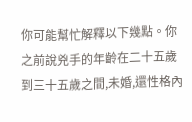你可能幫忙解釋以下幾點。你之前說兇手的年齡在二十五歲到三十五歲之間,未婚,還性格內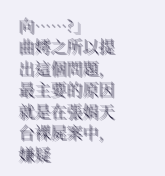向……?」
曲嫮之所以提出這個問題,最主要的原因就是在張娟天台裸屍案中,嫌疑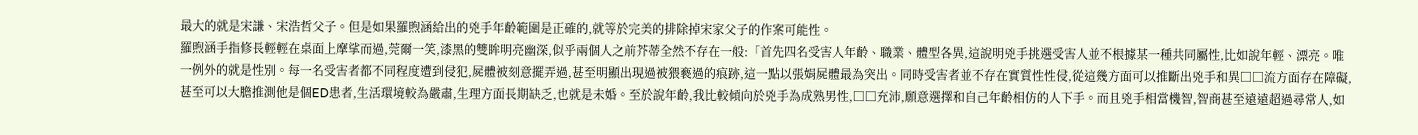最大的就是宋謙、宋浩哲父子。但是如果羅煦涵給出的兇手年齡範圍是正確的,就等於完美的排除掉宋家父子的作案可能性。
羅煦涵手指修長輕輕在桌面上摩挲而過,莞爾一笑,漆黑的雙眸明亮幽深,似乎兩個人之前芥蒂全然不存在一般:「首先四名受害人年齡、職業、體型各異,這說明兇手挑選受害人並不根據某一種共同屬性,比如說年輕、漂亮。唯一例外的就是性別。每一名受害者都不同程度遭到侵犯,屍體被刻意擺弄過,甚至明顯出現過被猥褻過的痕跡,這一點以張娟屍體最為突出。同時受害者並不存在實質性性侵,從這幾方面可以推斷出兇手和異□□流方面存在障礙,甚至可以大膽推測他是個ED患者,生活環境較為嚴肅,生理方面長期缺乏,也就是未婚。至於說年齡,我比較傾向於兇手為成熟男性,□□充沛,願意選擇和自己年齡相仿的人下手。而且兇手相當機智,智商甚至遠遠超過尋常人,如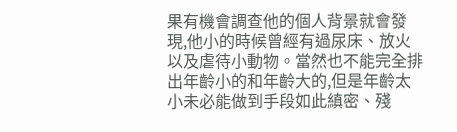果有機會調查他的個人背景就會發現,他小的時候曾經有過尿床、放火以及虐待小動物。當然也不能完全排出年齡小的和年齡大的,但是年齡太小未必能做到手段如此縝密、殘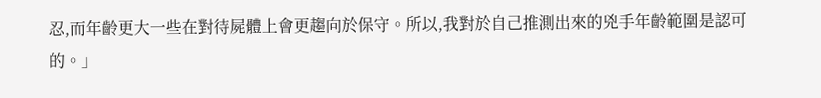忍,而年齡更大一些在對待屍體上會更趨向於保守。所以,我對於自己推測出來的兇手年齡範圍是認可的。」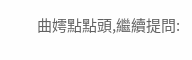曲嫮點點頭,繼續提問: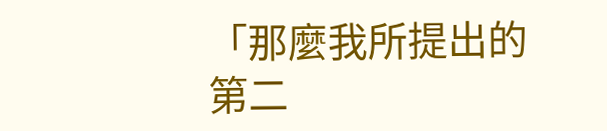「那麼我所提出的第二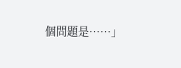個問題是……」